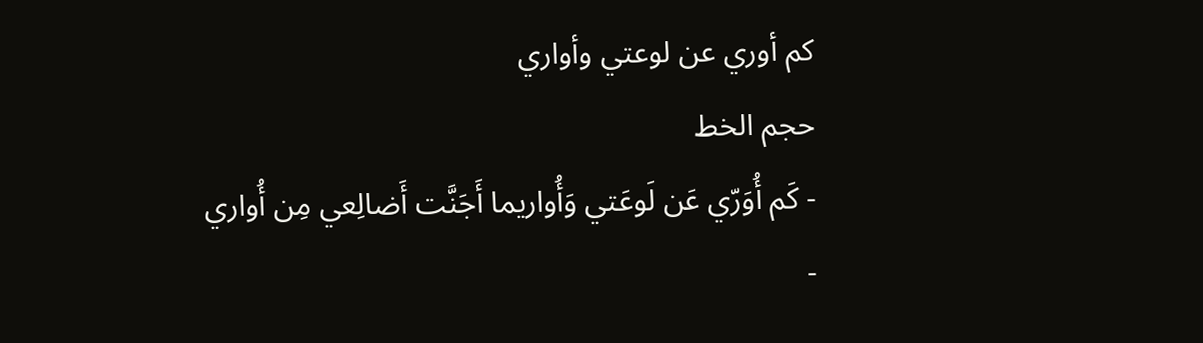كم أوري عن لوعتي وأواري
حجم الخط
- كَم أُوَرّي عَن لَوعَتي وَأُواريما أَجَنَّت أَضالِعي مِن أُواري
-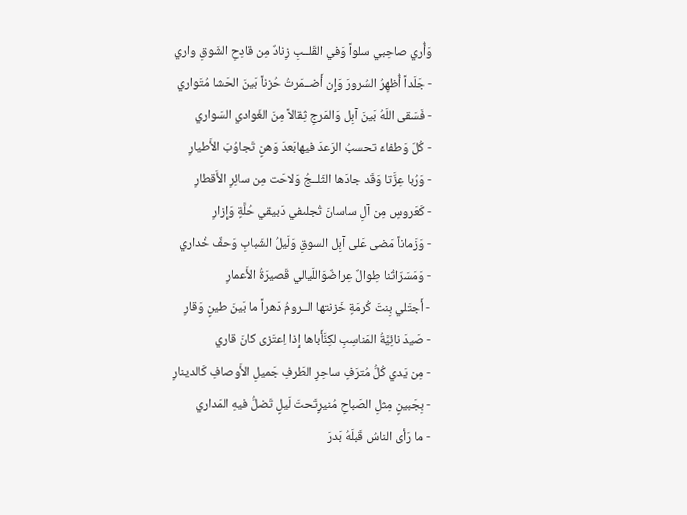وَأُري صاحِبي سلواً وَفي القَلــبِ زِنادٌ مِن قادِحِ الشَوقِ واري
- جَلَداً أُظهِرُ السُرورَ وَإِن أَضــمَرتُ حُزناً بَينَ الحَشا مُتَواري
- فَسَقى اللَهُ بَينَ آبِل وَالمَرجِ ثِقالاً مِنَ الغَوادي السَواري
- كُلّ وَطفاءَ تحسبُ الرَعدَ فيهابَعدَ وَهنٍ تَجاوُبَ الأَطيارِ
- وَرُبا عِزَّتا وَقَد جادَها الثَلــجُ وَلاحَت مِن سائِرِ الأَقطارِ
- كَعَروسٍ مِن آلِ ساسانَ تُجلىفي دَبيقي حُلَّةٍ وَإِزارِ
- وَزَماناً مَضى عَلى آبِل السوقِ وَلَيلُ الشَبابِ وَحفٌ خُداري
- وَمَسَرّاتُنا طِوالٌ عِراضٌوَاللَيالي قَصيرَةُ الأَعمارِ
- أَجتَلي بِنتَ كُرمَةٍ خَزنتها الــرومُ دَهراً ما بَينَ طينٍ وَقارِ
- صَيدَ نائِيَّةُ المَناسِبِ لكِنَّأَباها إِذا اِعتَزى كانَ قاري
- مِن يَدي كُلُّ مُترَفٍ ساحِرِ الطَرفِ جَميلِ الأَوصافِ كَالدينارِ
- بِجَبينٍ مِثلِ الصَباحِ مُنيرٍتَحتَ لَيلٍ تَضلُّ فيهِ المَداري
- ما رَأى الناسُ قَبلَهُ بَدرَ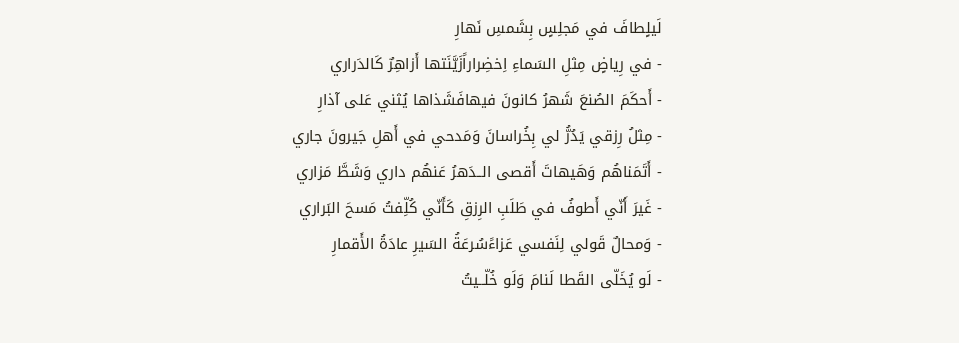لَيلٍطافَ في مَجلِسٍ بِشَمسِ نَهارِ
- في رِياضٍ مِثلِ السَماءِ اِخضِراراًزَيَّنَتها أَزاهِرٌ كَالدَراري
- أَحكَمَ الصُنعَ شَهرُ كانونَ فيهافَشَذاها يُثني عَلى آذارِ
- مِثلُ رِزقي يَدُرُّ لي بِخُراسانَ وَمَدحي في أَهلِ جَيرونَ جاري
- أَتَمَناهُم وَهَيهاتَ أَقصى الــدَهرُ عَنهُم داري وَشَطَّ مَزاري
- غَيرَ أَنّي أَطوفُ في طَلَبِ الرِزقِ كَأَنّي كُلِّفتُ مَسحَ البَراري
- وَمحالٌ قَولي لِنَفسي عَزاءًسُرعَةُ السَيرِ عادَةُ الأَقمارِ
- لَو يُخَلّى القَطا لَنامَ وَلَو خُلّــيتُ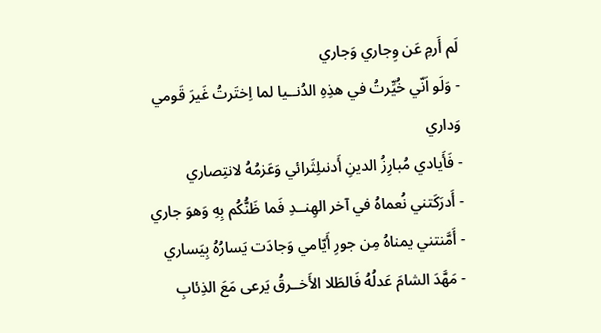لَم أَرمِ عَن وِجاري وَجاري
- وَلَو اَنّي خُيِّرتُ في هذِهِ الدُنــيا لما اِختَرتُ غَيرَ قَومي وَداري
- فَأَيادي مُبارِزُ الدينِ أَدنىلِثَرائي وَعَزمُهُ لانتِصاري
- أَدرَكَتني نُعماهُ في آخر الهِنــدِ فَما ظَنُّكُم بِهِ وَهوَ جاري
- أَمَّنتني يمناهُ مِن جورِ أَيّامي وَجادَت يَسارُهُ بِيَساري
- مَهَّدَ الشامَ عَدلُهُ فَالطَلا الأَخــرقُ يَرعى مَعَ الذِئابِ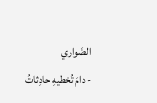الضَواري
- دامَ تُخطيهِ حادِثاتُ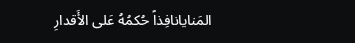المَنايانافِذاً حُكمُهُ عَلى الأَقدارِ